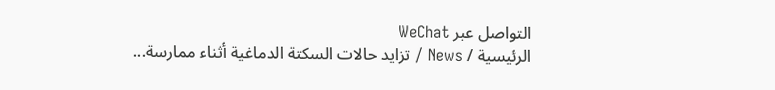التواصل عبر WeChat
الرئيسية / News / تزايد حالات السكتة الدماغية أثناء ممارسة...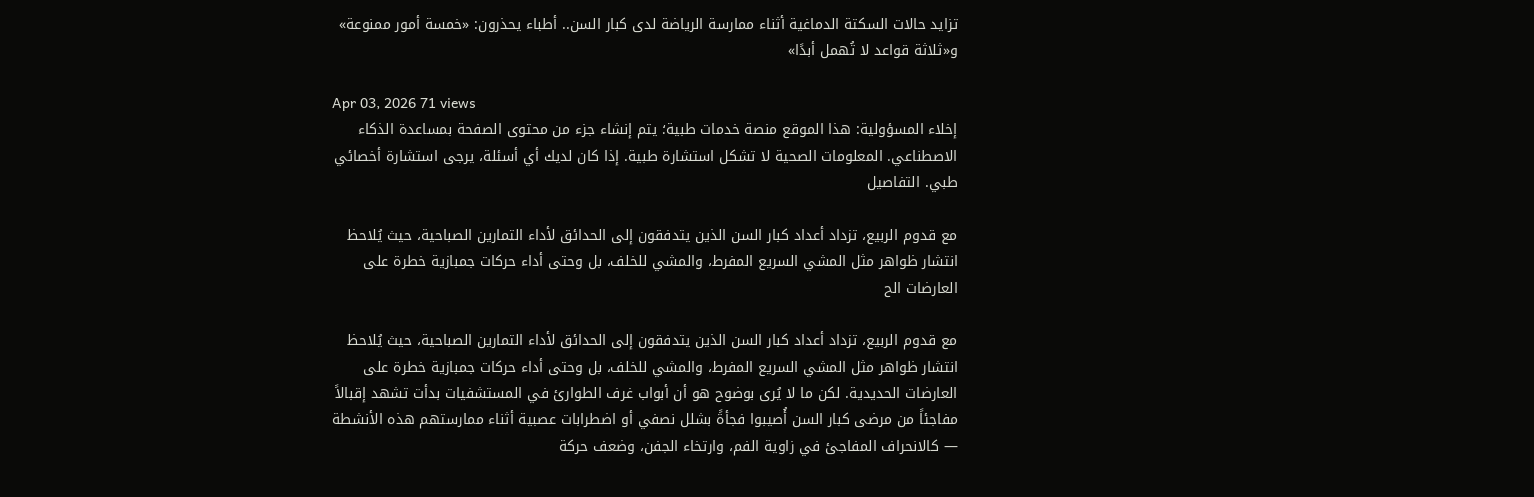تزايد حالات السكتة الدماغية أثناء ممارسة الرياضة لدى كبار السن.. أطباء يحذرون: «خمسة أمور ممنوعة» و«ثلاثة قواعد لا تُهمل أبدًا»

Apr 03, 2026 71 views
إخلاء المسؤولية: هذا الموقع منصة خدمات طبية؛ يتم إنشاء جزء من محتوى الصفحة بمساعدة الذكاء الاصطناعي. المعلومات الصحية لا تشكل استشارة طبية. إذا كان لديك أي أسئلة، يرجى استشارة أخصائي طبي. التفاصيل

مع قدوم الربيع، تزداد أعداد كبار السن الذين يتدفقون إلى الحدائق لأداء التمارين الصباحية، حيث يُلاحظ انتشار ظواهر مثل المشي السريع المفرط، والمشي للخلف، بل وحتى أداء حركات جمبازية خطرة على العارضات الح

مع قدوم الربيع، تزداد أعداد كبار السن الذين يتدفقون إلى الحدائق لأداء التمارين الصباحية، حيث يُلاحظ انتشار ظواهر مثل المشي السريع المفرط، والمشي للخلف، بل وحتى أداء حركات جمبازية خطرة على العارضات الحديدية. لكن ما لا يُرى بوضوح هو أن أبواب غرف الطوارئ في المستشفيات بدأت تشهد إقبالاً مفاجئاً من مرضى كبار السن أُصيبوا فجأةً بشلل نصفي أو اضطرابات عصبية أثناء ممارستهم هذه الأنشطة — كالانحراف المفاجئ في زاوية الفم، وارتخاء الجفن، وضعف حركة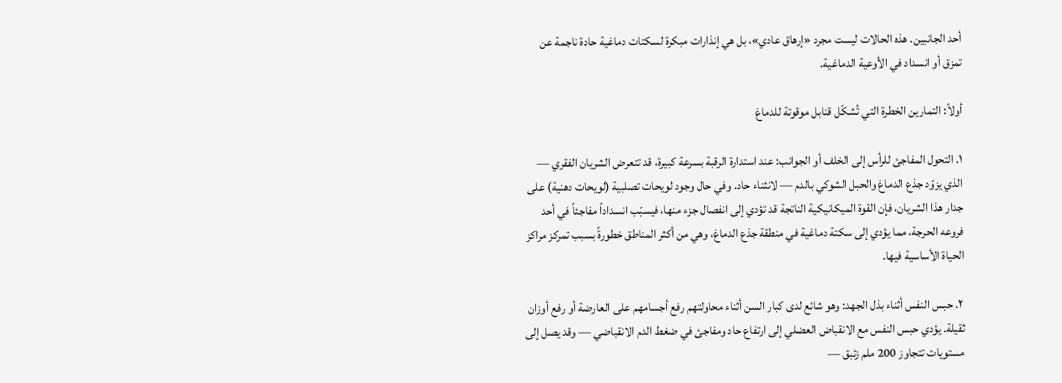أحد الجانبين. هذه الحالات ليست مجرد «إرهاق عادي»، بل هي إنذارات مبكرة لسكتات دماغية حادة ناجمة عن تمزق أو انسداد في الأوعية الدماغية.

أولاً: التمارين الخطرة التي تُشكّل قنابل موقوتة للدماغ

١. التحول المفاجئ للرأس إلى الخلف أو الجوانب: عند استدارة الرقبة بسرعة كبيرة، قد تتعرض الشريان الفقري — الذي يزوّد جذع الدماغ والحبل الشوكي بالدم — لانثناء حاد. وفي حال وجود لويحات تصلبية (لويحات دهنية) على جدار هذا الشريان، فإن القوة الميكانيكية الناتجة قد تؤدي إلى انفصال جزء منها، فيسبّب انسداداً مفاجئاً في أحد فروعه الحرجة، مما يؤدي إلى سكتة دماغية في منطقة جذع الدماغ، وهي من أكثر المناطق خطورةً بسبب تمركز مراكز الحياة الأساسية فيها.

٢. حبس النفس أثناء بذل الجهد: وهو شائع لدى كبار السن أثناء محاولتهم رفع أجسامهم على العارضة أو رفع أوزان ثقيلة. يؤدي حبس النفس مع الانقباض العضلي إلى ارتفاع حاد ومفاجئ في ضغط الدم الانقباضي — وقد يصل إلى مستويات تتجاوز 200 ملم زئبق —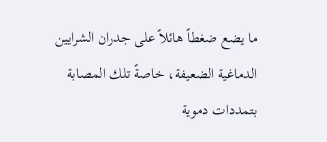ما يضع ضغطاً هائلاً على جدران الشرايين الدماغية الضعيفة، خاصةً تلك المصابة بتمددات دموية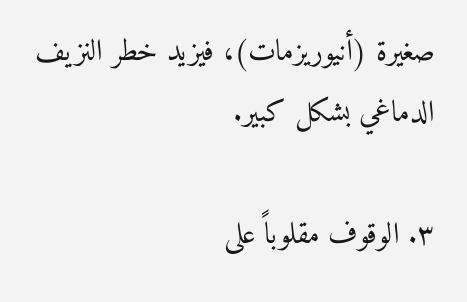صغيرة (أنيوريزمات)، فيزيد خطر النزيف الدماغي بشكل كبير.

٣. الوقوف مقلوباً على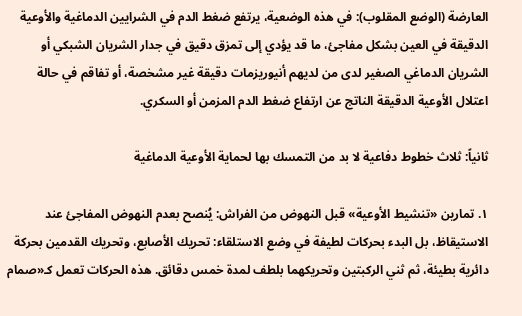العارضة (الوضع المقلوب): في هذه الوضعية، يرتفع ضغط الدم في الشرايين الدماغية والأوعية الدقيقة في العين بشكل مفاجئ، ما قد يؤدي إلى تمزق دقيق في جدار الشريان الشبكي أو الشريان الدماغي الصغير لدى من لديهم أنيوريزمات دقيقة غير مشخصة، أو تفاقم في حالة اعتلال الأوعية الدقيقة الناتج عن ارتفاع ضغط الدم المزمن أو السكري.

ثانياً: ثلاث خطوط دفاعية لا بد من التمسك بها لحماية الأوعية الدماغية

١. تمارين «تنشيط الأوعية» قبل النهوض من الفراش: يُنصح بعدم النهوض المفاجئ عند الاستيقاظ، بل البدء بحركات لطيفة في وضع الاستلقاء: تحريك الأصابع، وتحريك القدمين بحركة دائرية بطيئة، ثم ثني الركبتين وتحريكهما بلطف لمدة خمس دقائق. هذه الحركات تعمل كـ«صمام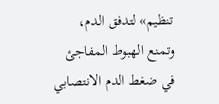تنظيم» لتدفق الدم، وتمنع الهبوط المفاجئ في ضغط الدم الانتصابي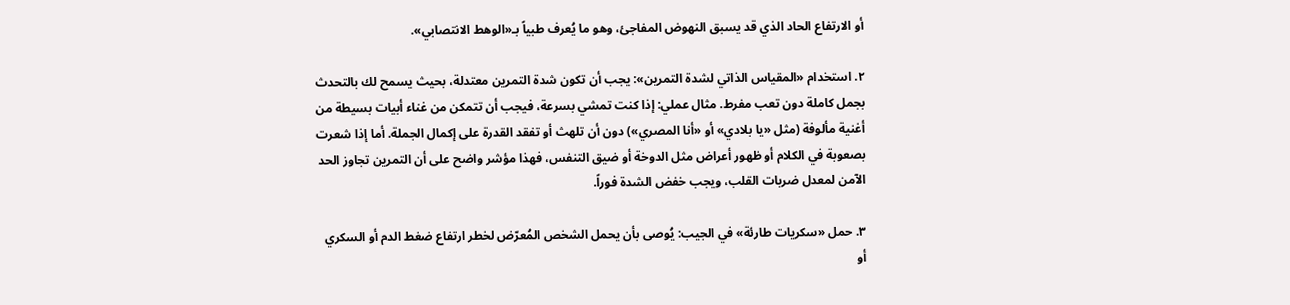أو الارتفاع الحاد الذي قد يسبق النهوض المفاجئ، وهو ما يُعرف طبياً بـ«الوهط الانتصابي».

٢. استخدام «المقياس الذاتي لشدة التمرين»: يجب أن تكون شدة التمرين معتدلة، بحيث يسمح لك بالتحدث بجمل كاملة دون تعب مفرط. مثال عملي: إذا كنت تمشي بسرعة، فيجب أن تتمكن من غناء أبيات بسيطة من أغنية مألوفة (مثل «يا بلادي» أو «أنا المصري») دون أن تلهث أو تفقد القدرة على إكمال الجملة. أما إذا شعرت بصعوبة في الكلام أو ظهور أعراض مثل الدوخة أو ضيق التنفس، فهذا مؤشر واضح على أن التمرين تجاوز الحد الآمن لمعدل ضربات القلب، ويجب خفض الشدة فوراً.

٣. حمل «سكريات طارئة» في الجيب: يُوصى بأن يحمل الشخص المُعرّض لخطر ارتفاع ضغط الدم أو السكري أو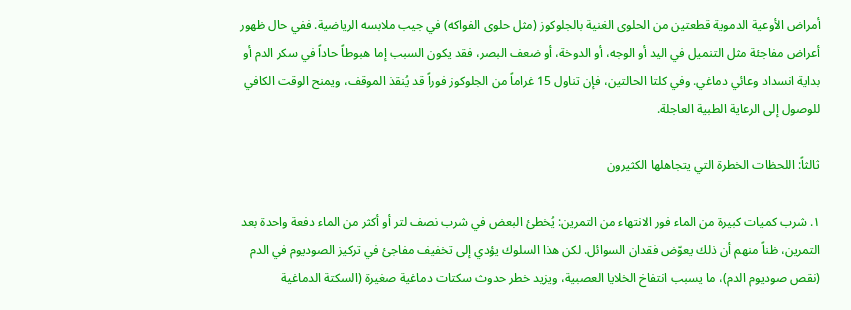أمراض الأوعية الدموية قطعتين من الحلوى الغنية بالجلوكوز (مثل حلوى الفواكه) في جيب ملابسه الرياضية. ففي حال ظهور أعراض مفاجئة مثل التنميل في اليد أو الوجه، أو الدوخة، أو ضعف البصر، فقد يكون السبب إما هبوطاً حاداً في سكر الدم أو بداية انسداد وعائي دماغي. وفي كلتا الحالتين، فإن تناول 15 غراماً من الجلوكوز فوراً قد يُنقذ الموقف، ويمنح الوقت الكافي للوصول إلى الرعاية الطبية العاجلة.

ثالثاً: اللحظات الخطرة التي يتجاهلها الكثيرون

١. شرب كميات كبيرة من الماء فور الانتهاء من التمرين: يُخطئ البعض في شرب نصف لتر أو أكثر من الماء دفعة واحدة بعد التمرين، ظناً منهم أن ذلك يعوّض فقدان السوائل. لكن هذا السلوك يؤدي إلى تخفيف مفاجئ في تركيز الصوديوم في الدم (نقص صوديوم الدم)، ما يسبب انتفاخ الخلايا العصبية، ويزيد خطر حدوث سكتات دماغية صغيرة (السكتة الدماغية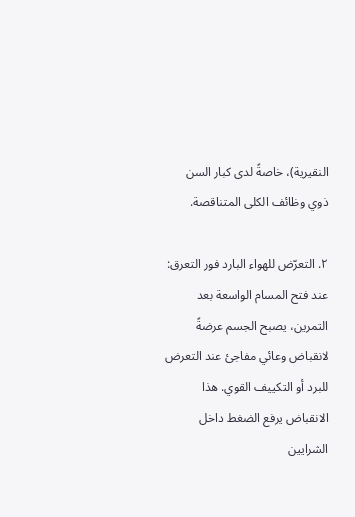النقيرية)، خاصةً لدى كبار السن ذوي وظائف الكلى المتناقصة.

٢. التعرّض للهواء البارد فور التعرق: عند فتح المسام الواسعة بعد التمرين، يصبح الجسم عرضةً لانقباض وعائي مفاجئ عند التعرض للبرد أو التكييف القوي. هذا الانقباض يرفع الضغط داخل الشرايين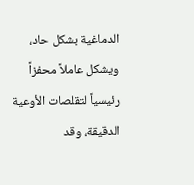الدماغية بشكل حاد، ويشكل عاملاً محفزاً رئيسياً لتقلصات الأوعية الدقيقة، وقد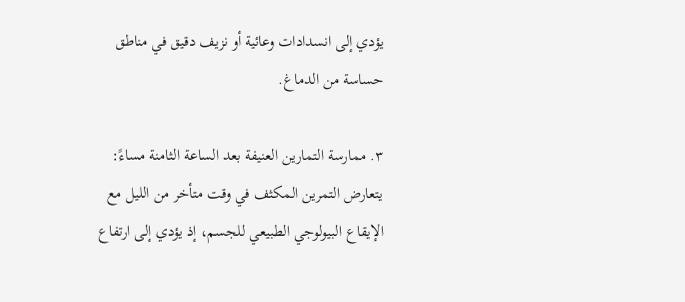يؤدي إلى انسدادات وعائية أو نزيف دقيق في مناطق حساسة من الدماغ.

٣. ممارسة التمارين العنيفة بعد الساعة الثامنة مساءً: يتعارض التمرين المكثف في وقت متأخر من الليل مع الإيقاع البيولوجي الطبيعي للجسم، إذ يؤدي إلى ارتفاع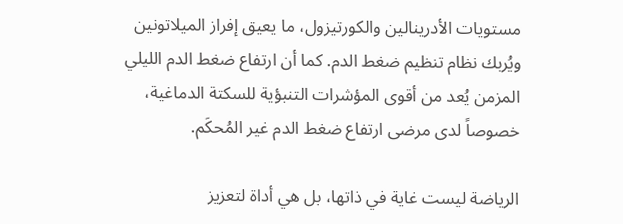مستويات الأدرينالين والكورتيزول، ما يعيق إفراز الميلاتونين ويُربك نظام تنظيم ضغط الدم. كما أن ارتفاع ضغط الدم الليلي المزمن يُعد من أقوى المؤشرات التنبؤية للسكتة الدماغية، خصوصاً لدى مرضى ارتفاع ضغط الدم غير المُحكَم.

الرياضة ليست غاية في ذاتها، بل هي أداة لتعزيز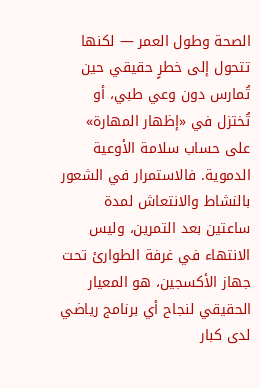الصحة وطول العمر — لكنها تتحول إلى خطرٍ حقيقي حين تُمارس دون وعي طبي، أو تُختزل في «إظهار المهارة» على حساب سلامة الأوعية الدموية. فالاستمرار في الشعور بالنشاط والانتعاش لمدة ساعتين بعد التمرين، وليس الانتهاء في غرفة الطوارئ تحت جهاز الأكسجين، هو المعيار الحقيقي لنجاح أي برنامج رياضي لدى كبار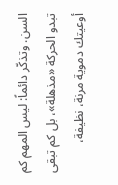السن. وتذكّر دائماً: ليس المهم كم تبدو الحركة «مذهلة»، بل كم تبقى أوعيتك دموية مرنة، نظيفة،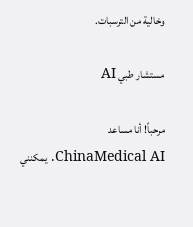وخالية من الترسبات.

مستشار طبي AI

مرحباً! أنا مساعد ChinaMedical AI. يمكنني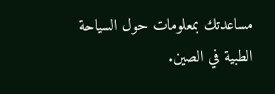مساعدتك بمعلومات حول السياحة الطبية في الصين.